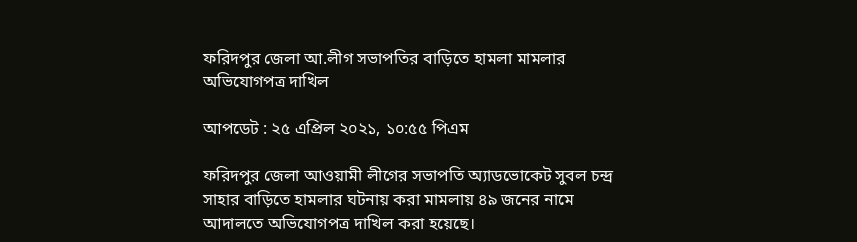ফরিদপুর জেলা আ.লীগ সভাপতির বাড়িতে হামলা মামলার অভিযোগপত্র দাখিল

আপডেট : ২৫ এপ্রিল ২০২১, ১০:৫৫ পিএম

ফরিদপুর জেলা আওয়ামী লীগের সভাপতি অ্যাডভোকেট সুবল চন্দ্র সাহার বাড়িতে হামলার ঘটনায় করা মামলায় ৪৯ জনের নামে আদালতে অভিযোগপত্র দাখিল করা হয়েছে।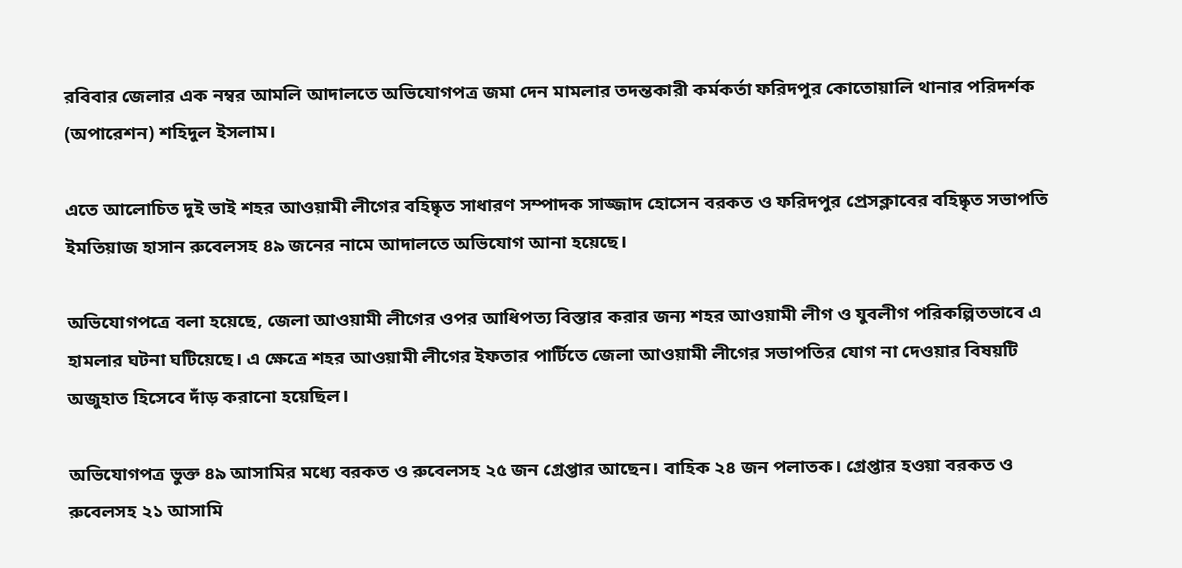রবিবার জেলার এক নম্বর আমলি আদালতে অভিযোগপত্র জমা দেন মামলার তদন্তকারী কর্মকর্তা ফরিদপুর কোতোয়ালি থানার পরিদর্শক (অপারেশন) শহিদুল ইসলাম।

এতে আলোচিত দুই ভাই শহর আওয়ামী লীগের বহিষ্কৃত সাধারণ সম্পাদক সাজ্জাদ হোসেন বরকত ও ফরিদপুর প্রেসক্লাবের বহিষ্কৃত সভাপতি ইমতিয়াজ হাসান রুবেলসহ ৪৯ জনের নামে আদালতে অভিযোগ আনা হয়েছে।

অভিযোগপত্রে বলা হয়েছে, জেলা আওয়ামী লীগের ওপর আধিপত্য বিস্তার করার জন্য শহর আওয়ামী লীগ ও যুবলীগ পরিকল্পিতভাবে এ হামলার ঘটনা ঘটিয়েছে। এ ক্ষেত্রে শহর আওয়ামী লীগের ইফতার পার্টিতে জেলা আওয়ামী লীগের সভাপতির যোগ না দেওয়ার বিষয়টি অজুহাত হিসেবে দাঁড় করানো হয়েছিল।

অভিযোগপত্র ভুক্ত ৪৯ আসামির মধ্যে বরকত ও রুবেলসহ ২৫ জন গ্রেপ্তার আছেন। বাহিক ২৪ জন পলাতক। গ্রেপ্তার হওয়া বরকত ও রুবেলসহ ২১ আসামি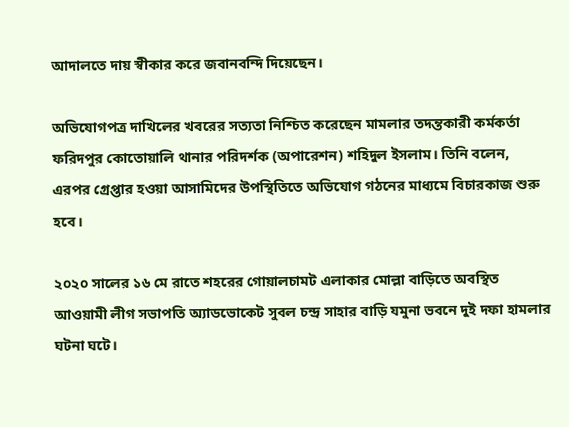আদালতে দায় স্বীকার করে জবানবন্দি দিয়েছেন।

অভিযোগপত্র দাখিলের খবরের সত্যতা নিশ্চিত করেছেন মামলার তদন্তকারী কর্মকর্তা ফরিদপুর কোতোয়ালি থানার পরিদর্শক (অপারেশন) শহিদুল ইসলাম। তিনি বলেন, এরপর গ্রেপ্তার হওয়া আসামিদের উপস্থিতিতে অভিযোগ গঠনের মাধ্যমে বিচারকাজ শুরু হবে।

২০২০ সালের ১৬ মে রাতে শহরের গোয়ালচামট এলাকার মোল্লা বাড়িতে অবস্থিত আওয়ামী লীগ সভাপতি অ্যাডভোকেট সুবল চন্দ্র সাহার বাড়ি যমুনা ভবনে দুই দফা হামলার ঘটনা ঘটে।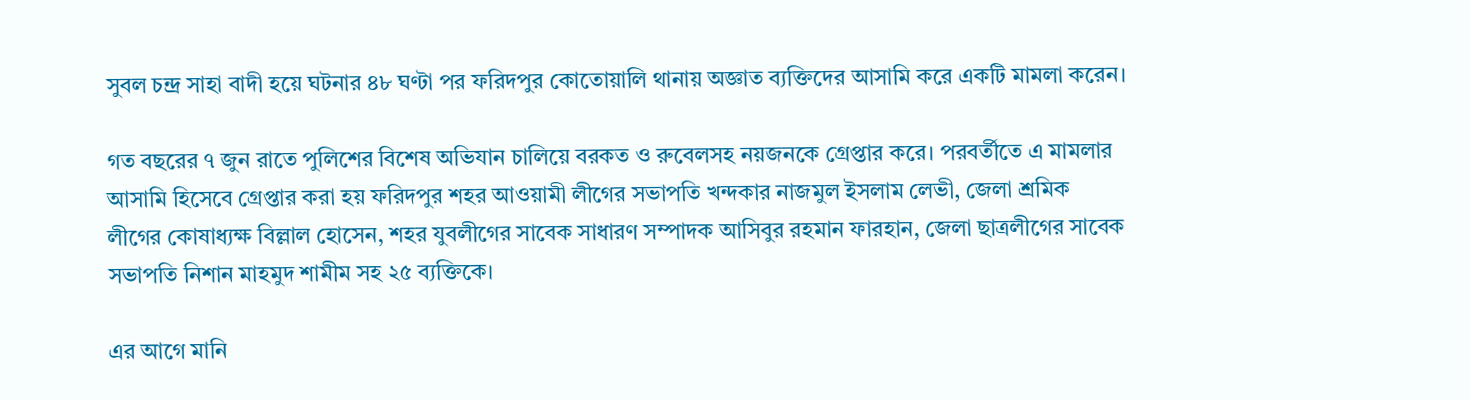সুবল চন্দ্র সাহা বাদী হয়ে ঘটনার ৪৮ ঘণ্টা পর ফরিদপুর কোতোয়ালি থানায় অজ্ঞাত ব্যক্তিদের আসামি করে একটি মামলা করেন।

গত বছরের ৭ জুন রাতে পুলিশের বিশেষ অভিযান চালিয়ে বরকত ও রুবেলসহ নয়জনকে গ্রেপ্তার করে। পরবর্তীতে এ মামলার আসামি হিসেবে গ্রেপ্তার করা হয় ফরিদপুর শহর আওয়ামী লীগের সভাপতি খন্দকার নাজমুল ইসলাম লেভী, জেলা শ্রমিক লীগের কোষাধ্যক্ষ বিল্লাল হোসেন, শহর যুবলীগের সাবেক সাধারণ সম্পাদক আসিবুর রহমান ফারহান, জেলা ছাত্রলীগের সাবেক সভাপতি নিশান মাহমুদ শামীম সহ ২৫ ব্যক্তিকে।

এর আগে মানি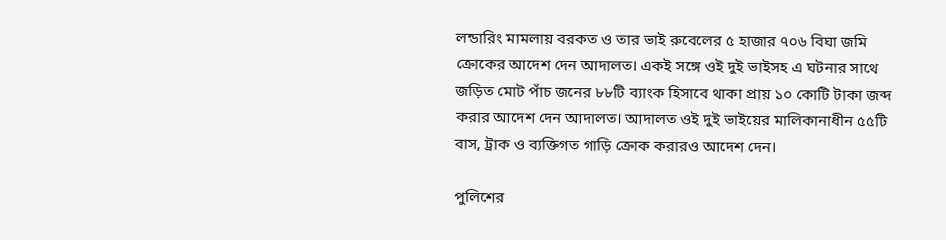লন্ডারিং মামলায় বরকত ও তার ভাই রুবেলের ৫ হাজার ৭০৬ বিঘা জমি ক্রোকের আদেশ দেন আদালত। একই সঙ্গে ওই দুই ভাইসহ এ ঘটনার সাথে জড়িত মোট পাঁচ জনের ৮৮টি ব্যাংক হিসাবে থাকা প্রায় ১০ কোটি টাকা জব্দ করার আদেশ দেন আদালত। আদালত ওই দুই ভাইয়ের মালিকানাধীন ৫৫টি বাস, ট্রাক ও ব্যক্তিগত গাড়ি ক্রোক করারও আদেশ দেন।

পুলিশের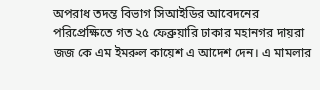অপরাধ তদন্ত বিভাগ সিআইডির আবেদনের পরিপ্রেক্ষিতে গত ২৫ ফেব্রুয়ারি ঢাকার মহানগর দায়রা জজ কে এম ইমরুল কায়েশ এ আদেশ দেন। এ মামলার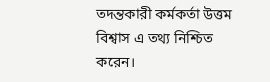তদন্তকারী কর্মকর্তা উত্তম বিশ্বাস এ তথ্য নিশ্চিত করেন।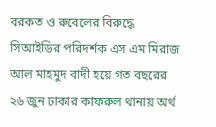বরকত ও রুবেলের বিরুদ্ধে সিআইডির পরিদর্শক এস এম মিরাজ আল মাহমুদ বাদী হয়ে গত বছরের ২৬ জুন ঢাকার কাফরুল থানায় অর্থ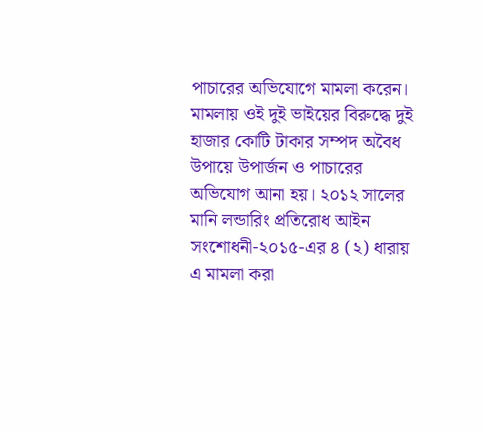পাচারের অভিযোগে মামলা করেন। মামলায় ওই দুই ভাইয়ের বিরুদ্ধে দুই হাজার কোটি টাকার সম্পদ অবৈধ উপায়ে উপার্জন ও পাচারের অভিযোগ আনা হয়। ২০১২ সালের মানি লন্ডারিং প্রতিরোধ আইন সংশোধনী-২০১৫-এর ৪ (২) ধারায় এ মামলা করা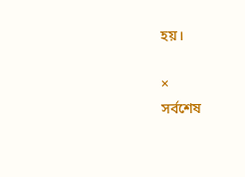হয়।

×
সর্বশেষ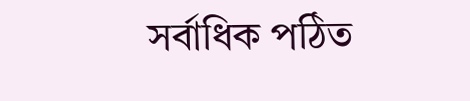সর্বাধিক পঠিত